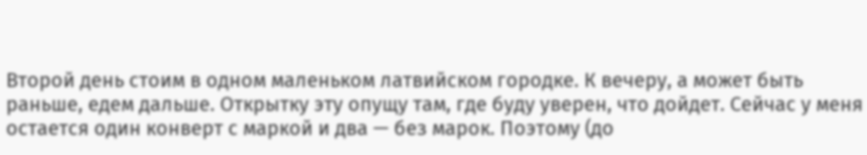Второй день стоим в одном маленьком латвийском городке. К вечеру, а может быть раньше, едем дальше. Открытку эту опущу там, где буду уверен, что дойдет. Сейчас у меня остается один конверт с маркой и два — без марок. Поэтому (до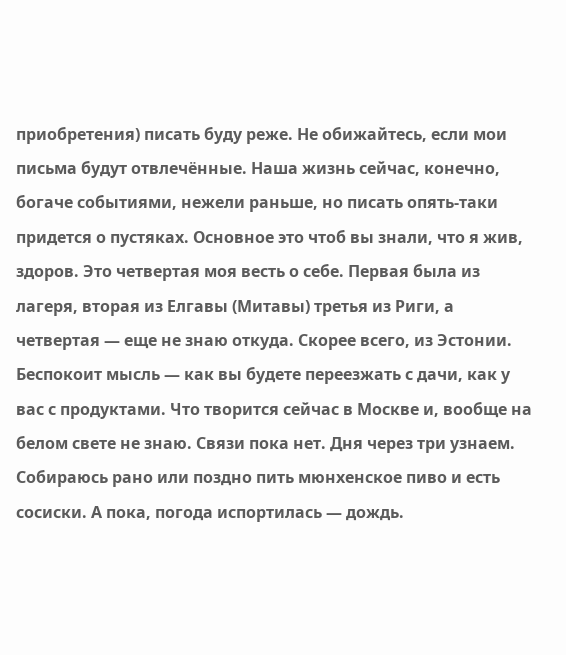приобретения) писать буду реже. Не обижайтесь, если мои письма будут отвлечённые. Наша жизнь сейчас, конечно, богаче событиями, нежели раньше, но писать опять-таки придется о пустяках. Основное это чтоб вы знали, что я жив, здоров. Это четвертая моя весть о себе. Первая была из лагеря, вторая из Елгавы (Митавы) третья из Риги, а четвертая — еще не знаю откуда. Скорее всего, из Эстонии. Беспокоит мысль — как вы будете переезжать с дачи, как у вас с продуктами. Что творится сейчас в Москве и, вообще на белом свете не знаю. Связи пока нет. Дня через три узнаем. Собираюсь рано или поздно пить мюнхенское пиво и есть сосиски. А пока, погода испортилась — дождь.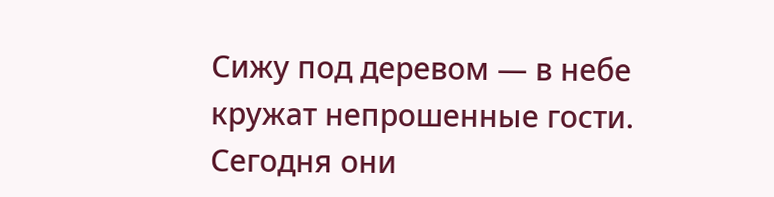Сижу под деревом — в небе кружат непрошенные гости. Сегодня они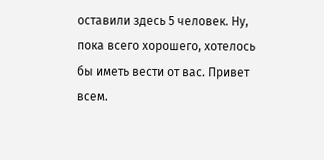оставили здесь 5 человек. Ну, пока всего хорошего, хотелось бы иметь вести от вас. Привет всем.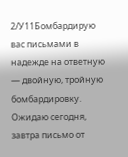2/У11Бомбардирую вас письмами в надежде на ответную — двойную, тройную бомбардировку. Ожидаю сегодня, завтра письмо от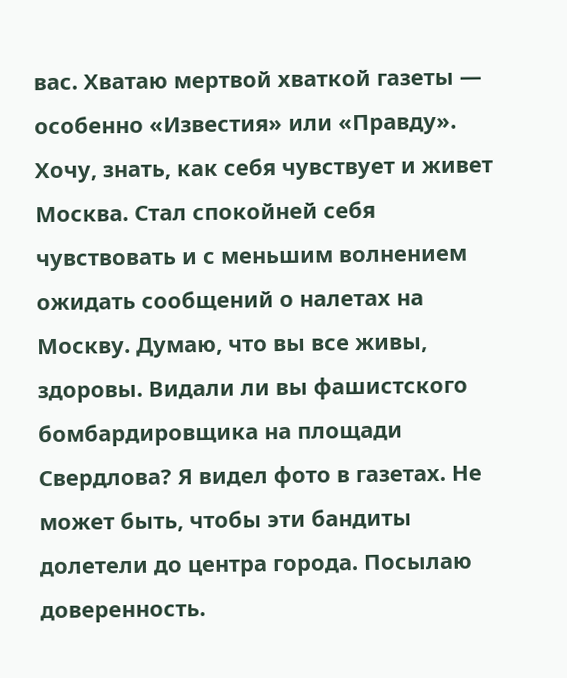вас. Хватаю мертвой хваткой газеты — особенно «Известия» или «Правду». Хочу, знать, как себя чувствует и живет Москва. Стал спокойней себя чувствовать и с меньшим волнением ожидать сообщений о налетах на Москву. Думаю, что вы все живы, здоровы. Видали ли вы фашистского бомбардировщика на площади Свердлова? Я видел фото в газетах. Не может быть, чтобы эти бандиты долетели до центра города. Посылаю доверенность.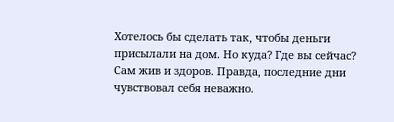Хотелось бы сделать так, чтобы деньги присылали на дом. Но куда? Где вы сейчас? Сам жив и здоров. Правда, последние дни чувствовал себя неважно.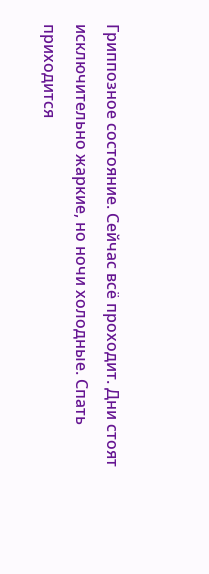Гриппозное состояние. Сейчас всё проходит. Дни стоят исключительно жаркие, но ночи холодные. Спать приходится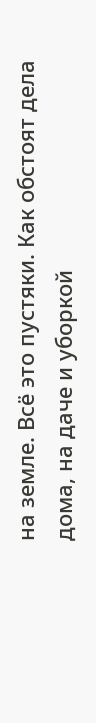на земле. Всё это пустяки. Как обстоят дела дома, на даче и уборкой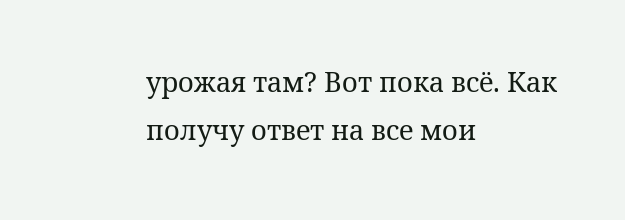урожая там? Вот пока всё. Как получу ответ на все мои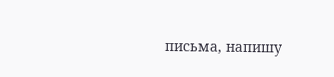письма, напишу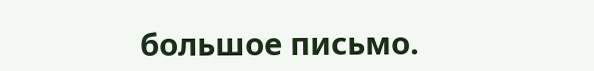большое письмо.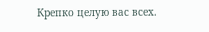Крепко целую вас всех.